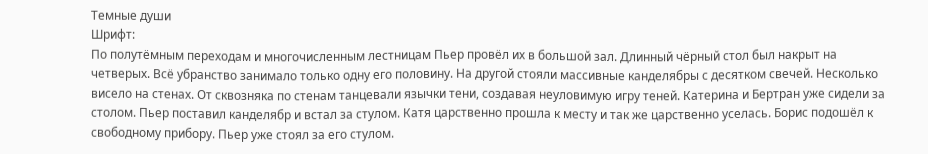Темные души
Шрифт:
По полутёмным переходам и многочисленным лестницам Пьер провёл их в большой зал. Длинный чёрный стол был накрыт на четверых. Всё убранство занимало только одну его половину. На другой стояли массивные канделябры с десятком свечей. Несколько висело на стенах. От сквозняка по стенам танцевали язычки тени, создавая неуловимую игру теней. Катерина и Бертран уже сидели за столом. Пьер поставил канделябр и встал за стулом. Катя царственно прошла к месту и так же царственно уселась. Борис подошёл к свободному прибору. Пьер уже стоял за его стулом.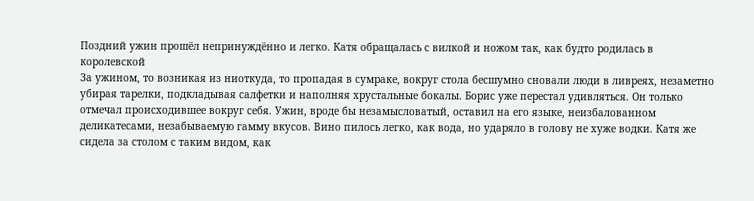Поздний ужин прошёл непринуждённо и легко. Катя обращалась с вилкой и ножом так, как будто родилась в королевской
За ужином, то возникая из ниоткуда, то пропадая в сумраке, вокруг стола бесшумно сновали люди в ливреях, незаметно убирая тарелки, подкладывая салфетки и наполняя хрустальные бокалы. Борис уже перестал удивляться. Он только отмечал происходившее вокруг себя. Ужин, вроде бы незамысловатый, оставил на его языке, неизбалованном деликатесами, незабываемую гамму вкусов. Вино пилось легко, как вода, но ударяло в голову не хуже водки. Катя же сидела за столом с таким видом, как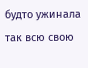будто ужинала так всю свою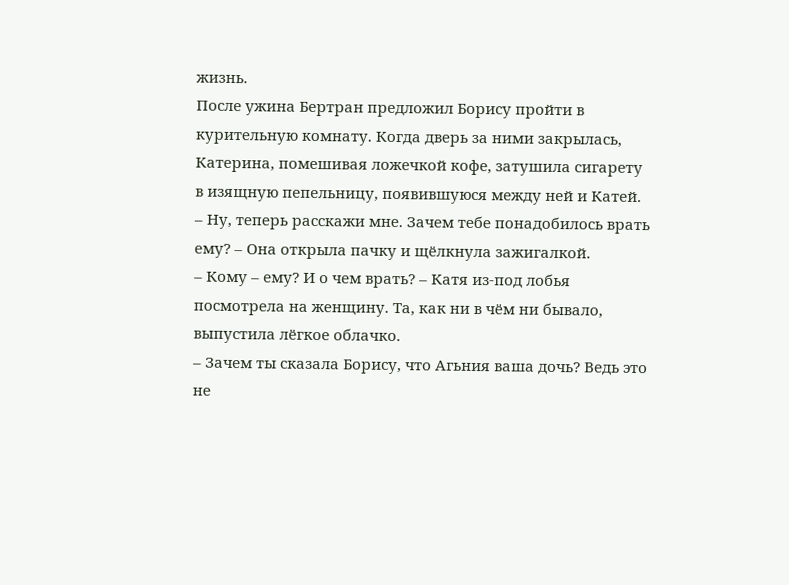жизнь.
После ужина Бертран предложил Борису пройти в курительную комнату. Когда дверь за ними закрылась, Катерина, помешивая ложечкой кофе, затушила сигарету в изящную пепельницу, появившуюся между ней и Катей.
– Ну, теперь расскажи мне. Зачем тебе понадобилось врать ему? – Она открыла пачку и щёлкнула зажигалкой.
– Кому – ему? И о чем врать? – Катя из-под лобья посмотрела на женщину. Та, как ни в чём ни бывало, выпустила лёгкое облачко.
– Зачем ты сказала Борису, что Агьния ваша дочь? Ведь это не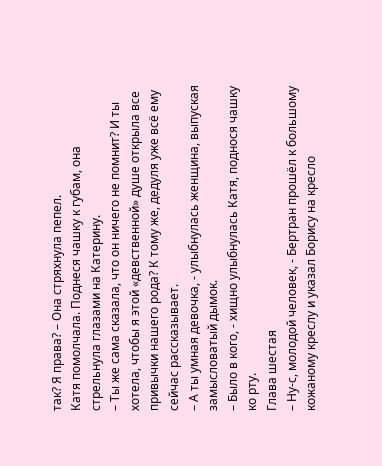так? Я права? – Она стряхнула пепел.
Катя помолчала. Поднеся чашку к губам, она стрельнула глазами на Катерину.
– Ты же сама сказала, что он ничего не помнит? И ты хотела, чтобы я этой «девственной» душе открыла все привычки нашего рода? К тому же, дедуля уже всё ему сейчас рассказывает.
– А ты умная девочка, - улыбнулась женщина, выпуская замысловатый дымок.
– Было в кого, - хищно улыбнулась Катя, поднося чашку ко рту.
Глава шестая
– Ну-с, молодой человек, - Бертран прошёл к большому кожаному креслу и указал Борису на кресло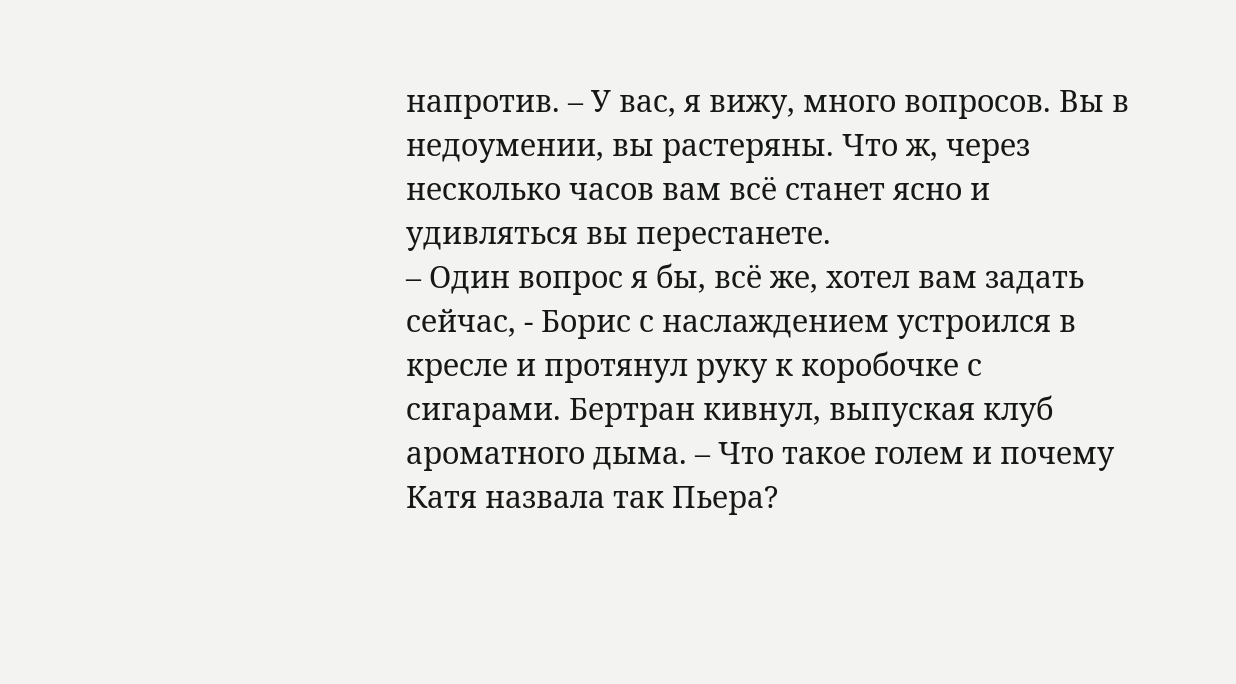напротив. – У вас, я вижу, много вопросов. Вы в недоумении, вы растеряны. Что ж, через несколько часов вам всё станет ясно и удивляться вы перестанете.
– Один вопрос я бы, всё же, хотел вам задать сейчас, - Борис с наслаждением устроился в кресле и протянул руку к коробочке с сигарами. Бертран кивнул, выпуская клуб ароматного дыма. – Что такое голем и почему Катя назвала так Пьера?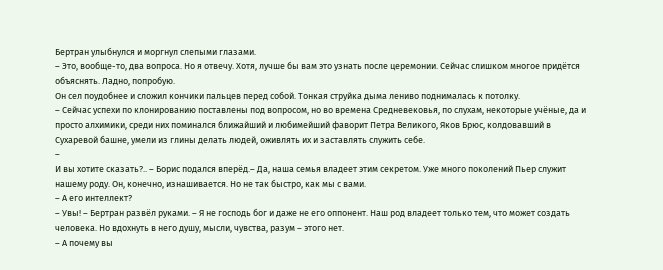Бертран улыбнулся и моргнул слепыми глазами.
– Это, вообще-то, два вопроса. Но я отвечу. Хотя, лучше бы вам это узнать после церемонии. Сейчас слишком многое придётся объяснять. Ладно, попробую.
Он сел поудобнее и сложил кончики пальцев перед собой. Тонкая струйка дыма лениво поднималась к потолку.
– Сейчас успехи по клонированию поставлены под вопросом, но во времена Средневековья, по слухам, некоторые учёные, да и просто алхимики, среди них поминался ближайший и любимейший фаворит Петра Великого, Яков Брюс, колдовавший в Сухаревой башне, умели из глины делать людей, оживлять их и заставлять служить себе.
–
И вы хотите сказать?.. – Борис подался вперёд.– Да, наша семья владеет этим секретом. Уже много поколений Пьер служит нашему роду. Он, конечно, изнашивается. Но не так быстро, как мы с вами.
– А его интеллект?
– Увы! – Бертран развёл руками. – Я не господь бог и даже не его оппонент. Наш род владеет только тем, что может создать человека. Но вдохнуть в него душу, мысли, чувства, разум – этого нет.
– А почему вы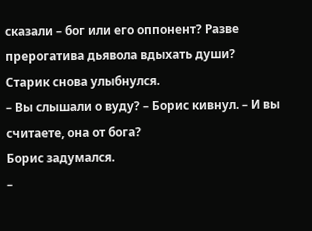сказали – бог или его оппонент? Разве прерогатива дьявола вдыхать души?
Старик снова улыбнулся.
– Вы слышали о вуду? – Борис кивнул. – И вы считаете, она от бога?
Борис задумался.
–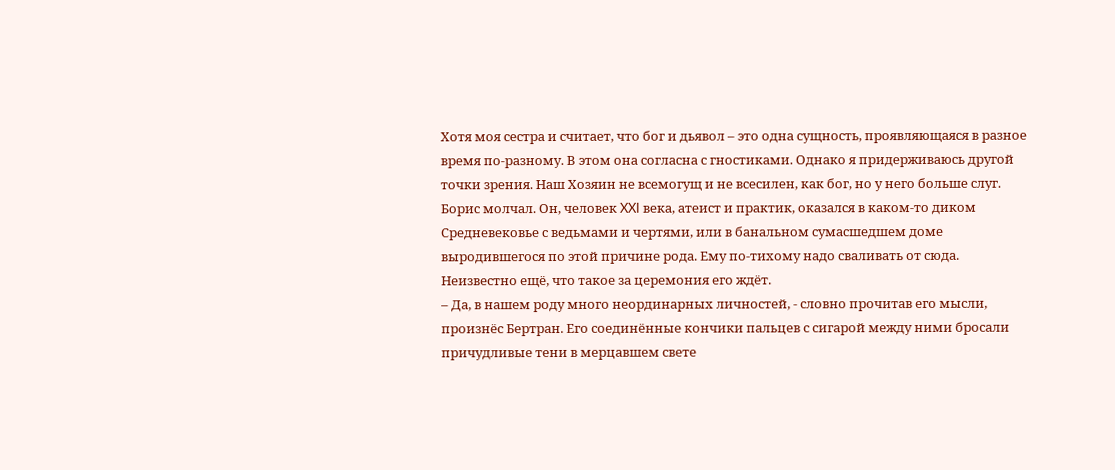Хотя моя сестра и считает, что бог и дьявол – это одна сущность, проявляющаяся в разное время по-разному. В этом она согласна с гностиками. Однако я придерживаюсь другой точки зрения. Наш Хозяин не всемогущ и не всесилен, как бог, но у него больше слуг.
Борис молчал. Он, человек XXI века, атеист и практик, оказался в каком-то диком Средневековье с ведьмами и чертями, или в банальном сумасшедшем доме выродившегося по этой причине рода. Ему по-тихому надо сваливать от сюда. Неизвестно ещё, что такое за церемония его ждёт.
– Да, в нашем роду много неординарных личностей, - словно прочитав его мысли, произнёс Бертран. Его соединённые кончики пальцев с сигарой между ними бросали причудливые тени в мерцавшем свете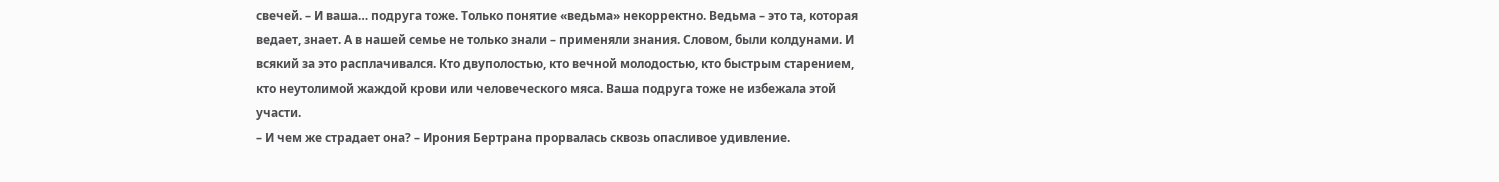свечей. – И ваша… подруга тоже. Только понятие «ведьма» некорректно. Ведьма – это та, которая ведает, знает. А в нашей семье не только знали – применяли знания. Словом, были колдунами. И всякий за это расплачивался. Кто двуполостью, кто вечной молодостью, кто быстрым старением, кто неутолимой жаждой крови или человеческого мяса. Ваша подруга тоже не избежала этой участи.
– И чем же страдает она? – Ирония Бертрана прорвалась сквозь опасливое удивление.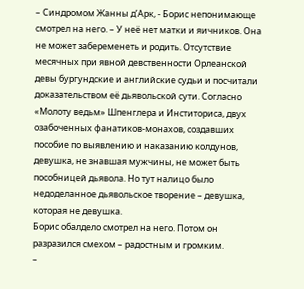– Синдромом Жанны д’Арк, - Борис непонимающе смотрел на него. – У неё нет матки и яичников. Она не может забеременеть и родить. Отсутствие месячных при явной девственности Орлеанской девы бургундские и английские судьи и посчитали доказательством её дьявольской сути. Согласно «Молоту ведьм» Шпенглера и Инститориса, двух озабоченных фанатиков-монахов, создавших пособие по выявлению и наказанию колдунов, девушка, не знавшая мужчины, не может быть пособницей дьявола. Но тут налицо было недоделанное дьявольское творение – девушка, которая не девушка.
Борис обалдело смотрел на него. Потом он разразился смехом – радостным и громким.
–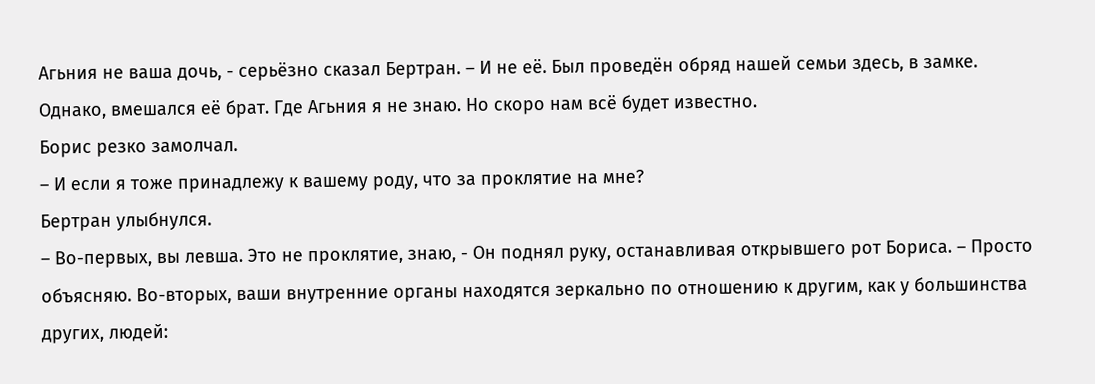Агьния не ваша дочь, - серьёзно сказал Бертран. – И не её. Был проведён обряд нашей семьи здесь, в замке. Однако, вмешался её брат. Где Агьния я не знаю. Но скоро нам всё будет известно.
Борис резко замолчал.
– И если я тоже принадлежу к вашему роду, что за проклятие на мне?
Бертран улыбнулся.
– Во-первых, вы левша. Это не проклятие, знаю, - Он поднял руку, останавливая открывшего рот Бориса. – Просто объясняю. Во-вторых, ваши внутренние органы находятся зеркально по отношению к другим, как у большинства других, людей: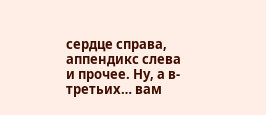сердце справа, аппендикс слева и прочее. Ну, а в-третьих… вам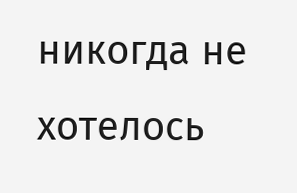никогда не хотелось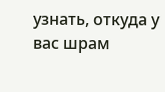узнать, откуда у вас шрам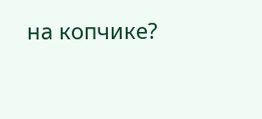на копчике?